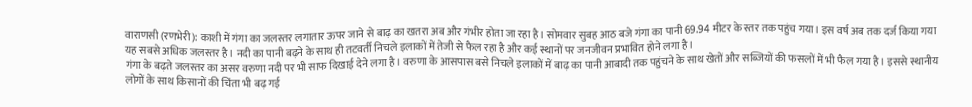वाराणसी (रणभेरी): काशी में गंगा का जलस्तर लगातार ऊपर जाने से बाढ़ का खतरा अब और गंभीर होता जा रहा है। सोमवार सुबह आठ बजे गंगा का पानी 69.94 मीटर के स्तर तक पहुंच गया। इस वर्ष अब तक दर्ज किया गया यह सबसे अधिक जलस्तर है। नदी का पानी बढ़ने के साथ ही तटवर्ती निचले इलाकों में तेजी से फैल रहा है और कई स्थानों पर जनजीवन प्रभावित होने लगा है।
गंगा के बढ़ते जलस्तर का असर वरुणा नदी पर भी साफ दिखाई देने लगा है। वरुणा के आसपास बसे निचले इलाकों में बाढ़ का पानी आबादी तक पहुंचने के साथ खेतों और सब्जियों की फसलों में भी फैल गया है। इससे स्थानीय लोगों के साथ किसानों की चिंता भी बढ़ गई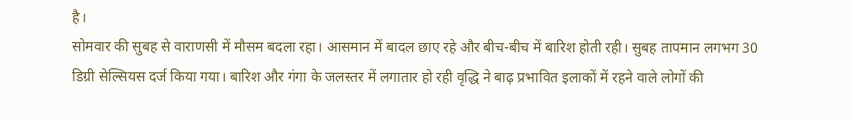है।
सोमवार की सुबह से वाराणसी में मौसम बदला रहा। आसमान में बादल छाए रहे और बीच-बीच में बारिश होती रही। सुबह तापमान लगभग 30 डिग्री सेल्सियस दर्ज किया गया। बारिश और गंगा के जलस्तर में लगातार हो रही वृद्धि ने बाढ़ प्रभावित इलाकों में रहने वाले लोगों की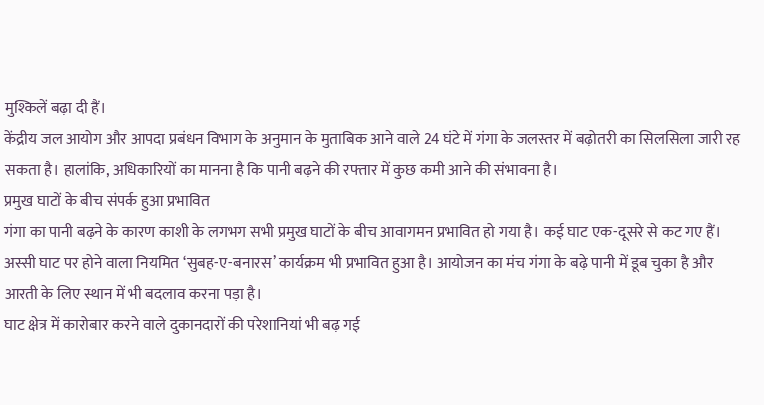मुश्किलें बढ़ा दी हैं।
केंद्रीय जल आयोग और आपदा प्रबंधन विभाग के अनुमान के मुताबिक आने वाले 24 घंटे में गंगा के जलस्तर में बढ़ोतरी का सिलसिला जारी रह सकता है। हालांकि, अधिकारियों का मानना है कि पानी बढ़ने की रफ्तार में कुछ कमी आने की संभावना है।
प्रमुख घाटों के बीच संपर्क हुआ प्रभावित
गंगा का पानी बढ़ने के कारण काशी के लगभग सभी प्रमुख घाटों के बीच आवागमन प्रभावित हो गया है। कई घाट एक-दूसरे से कट गए हैं। अस्सी घाट पर होने वाला नियमित ‘सुबह-ए-बनारस’ कार्यक्रम भी प्रभावित हुआ है। आयोजन का मंच गंगा के बढ़े पानी में डूब चुका है और आरती के लिए स्थान में भी बदलाव करना पड़ा है।
घाट क्षेत्र में कारोबार करने वाले दुकानदारों की परेशानियां भी बढ़ गई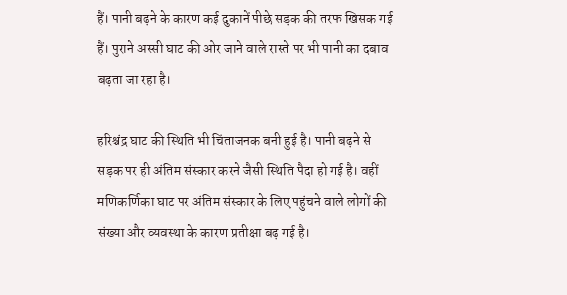हैं। पानी बढ़ने के कारण कई दुकानें पीछे सड़क की तरफ खिसक गई हैं। पुराने अस्सी घाट की ओर जाने वाले रास्ते पर भी पानी का दबाव बढ़ता जा रहा है।

हरिश्चंद्र घाट की स्थिति भी चिंताजनक बनी हुई है। पानी बढ़ने से सड़क पर ही अंतिम संस्कार करने जैसी स्थिति पैदा हो गई है। वहीं मणिकर्णिका घाट पर अंतिम संस्कार के लिए पहुंचने वाले लोगों की संख्या और व्यवस्था के कारण प्रतीक्षा बढ़ गई है।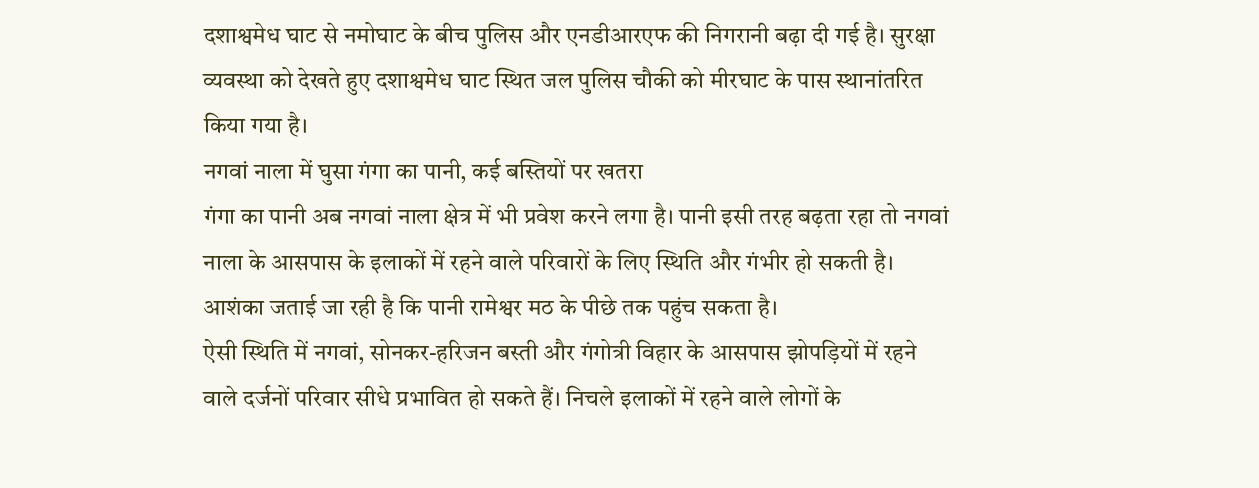दशाश्वमेध घाट से नमोघाट के बीच पुलिस और एनडीआरएफ की निगरानी बढ़ा दी गई है। सुरक्षा व्यवस्था को देखते हुए दशाश्वमेध घाट स्थित जल पुलिस चौकी को मीरघाट के पास स्थानांतरित किया गया है।
नगवां नाला में घुसा गंगा का पानी, कई बस्तियों पर खतरा
गंगा का पानी अब नगवां नाला क्षेत्र में भी प्रवेश करने लगा है। पानी इसी तरह बढ़ता रहा तो नगवां नाला के आसपास के इलाकों में रहने वाले परिवारों के लिए स्थिति और गंभीर हो सकती है। आशंका जताई जा रही है कि पानी रामेश्वर मठ के पीछे तक पहुंच सकता है।
ऐसी स्थिति में नगवां, सोनकर-हरिजन बस्ती और गंगोत्री विहार के आसपास झोपड़ियों में रहने वाले दर्जनों परिवार सीधे प्रभावित हो सकते हैं। निचले इलाकों में रहने वाले लोगों के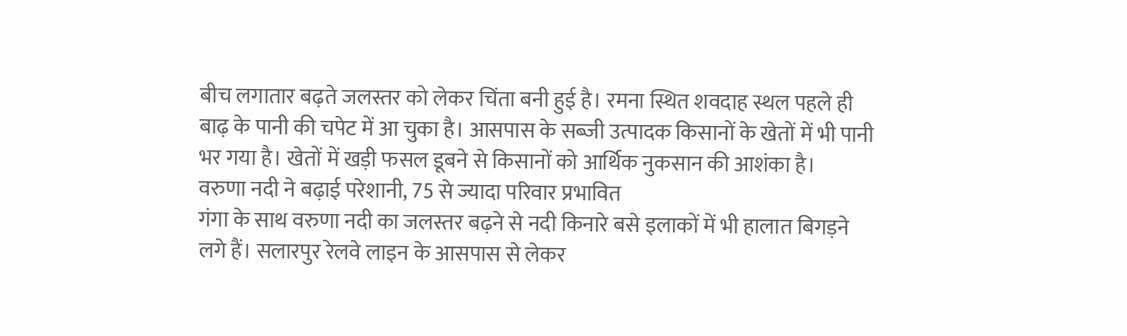बीच लगातार बढ़ते जलस्तर को लेकर चिंता बनी हुई है। रमना स्थित शवदाह स्थल पहले ही बाढ़ के पानी की चपेट में आ चुका है। आसपास के सब्जी उत्पादक किसानों के खेतों में भी पानी भर गया है। खेतों में खड़ी फसल डूबने से किसानों को आर्थिक नुकसान की आशंका है।
वरुणा नदी ने बढ़ाई परेशानी, 75 से ज्यादा परिवार प्रभावित
गंगा के साथ वरुणा नदी का जलस्तर बढ़ने से नदी किनारे बसे इलाकों में भी हालात बिगड़ने लगे हैं। सलारपुर रेलवे लाइन के आसपास से लेकर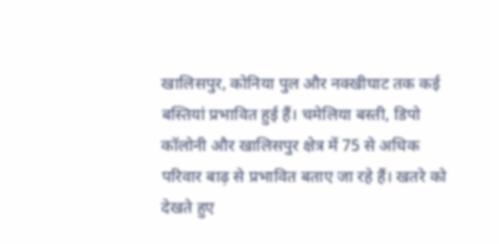खालिसपुर, कोनिया पुल और नक्खीघाट तक कई बस्तियां प्रभावित हुई हैं। चमेलिया बस्ती, डिपो कॉलोनी और खालिसपुर क्षेत्र में 75 से अधिक परिवार बाढ़ से प्रभावित बताए जा रहे हैं। खतरे को देखते हुए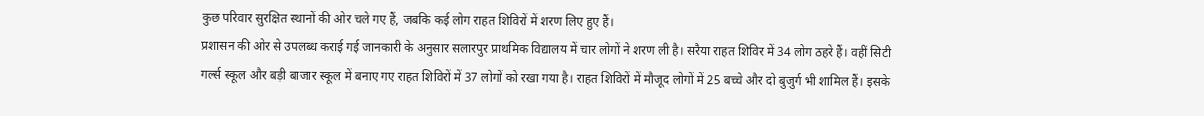कुछ परिवार सुरक्षित स्थानों की ओर चले गए हैं, जबकि कई लोग राहत शिविरों में शरण लिए हुए हैं।
प्रशासन की ओर से उपलब्ध कराई गई जानकारी के अनुसार सलारपुर प्राथमिक विद्यालय में चार लोगों ने शरण ली है। सरैया राहत शिविर में 34 लोग ठहरे हैं। वहीं सिटी गर्ल्स स्कूल और बड़ी बाजार स्कूल में बनाए गए राहत शिविरों में 37 लोगों को रखा गया है। राहत शिविरों में मौजूद लोगों में 25 बच्चे और दो बुजुर्ग भी शामिल हैं। इसके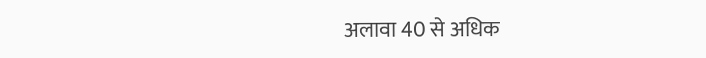अलावा 40 से अधिक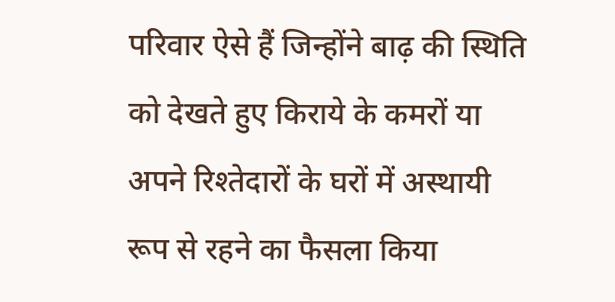परिवार ऐसे हैं जिन्होंने बाढ़ की स्थिति को देखते हुए किराये के कमरों या अपने रिश्तेदारों के घरों में अस्थायी रूप से रहने का फैसला किया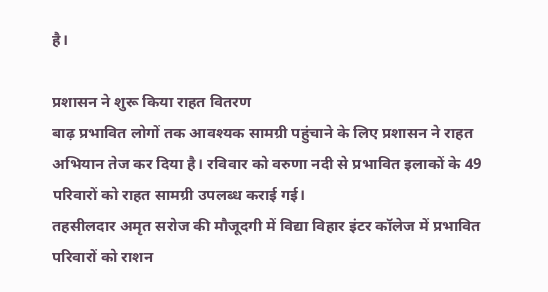है।

प्रशासन ने शुरू किया राहत वितरण
बाढ़ प्रभावित लोगों तक आवश्यक सामग्री पहुंचाने के लिए प्रशासन ने राहत अभियान तेज कर दिया है। रविवार को वरुणा नदी से प्रभावित इलाकों के 49 परिवारों को राहत सामग्री उपलब्ध कराई गई।
तहसीलदार अमृत सरोज की मौजूदगी में विद्या विहार इंटर कॉलेज में प्रभावित परिवारों को राशन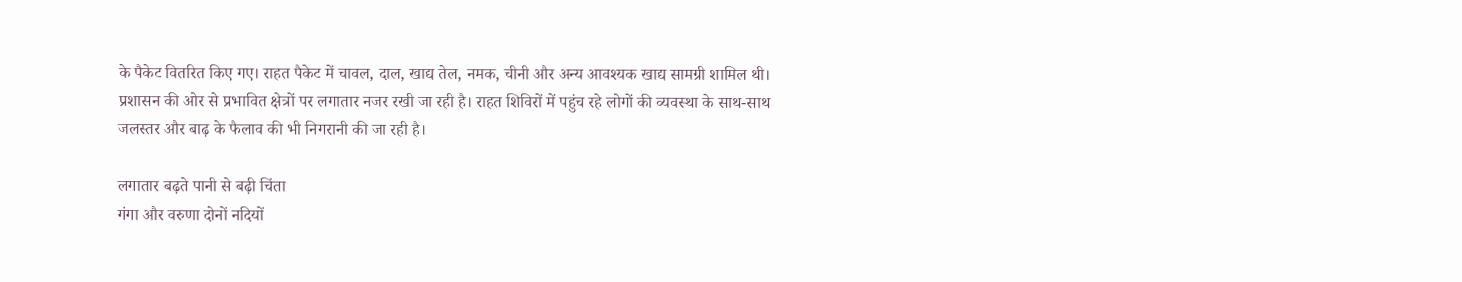के पैकेट वितरित किए गए। राहत पैकेट में चावल, दाल, खाद्य तेल, नमक, चीनी और अन्य आवश्यक खाद्य सामग्री शामिल थी। प्रशासन की ओर से प्रभावित क्षेत्रों पर लगातार नजर रखी जा रही है। राहत शिविरों में पहुंच रहे लोगों की व्यवस्था के साथ-साथ जलस्तर और बाढ़ के फैलाव की भी निगरानी की जा रही है।

लगातार बढ़ते पानी से बढ़ी चिंता
गंगा और वरुणा दोनों नदियों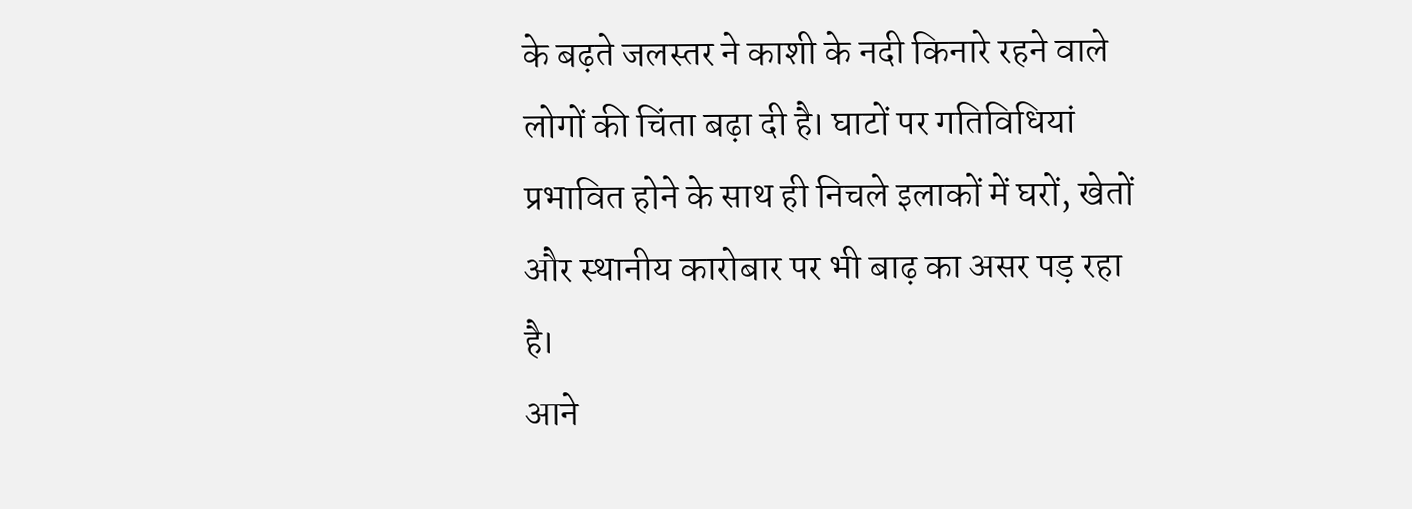के बढ़ते जलस्तर ने काशी के नदी किनारे रहने वाले लोगों की चिंता बढ़ा दी है। घाटों पर गतिविधियां प्रभावित होने के साथ ही निचले इलाकों में घरों, खेतों और स्थानीय कारोबार पर भी बाढ़ का असर पड़ रहा है।
आने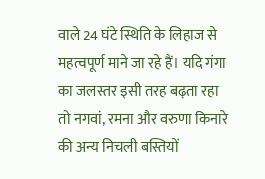वाले 24 घंटे स्थिति के लिहाज से महत्वपूर्ण माने जा रहे हैं। यदि गंगा का जलस्तर इसी तरह बढ़ता रहा तो नगवां, रमना और वरुणा किनारे की अन्य निचली बस्तियों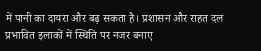में पानी का दायरा और बढ़ सकता है। प्रशासन और राहत दल प्रभावित इलाकों में स्थिति पर नजर बनाए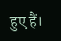हुए हैं।